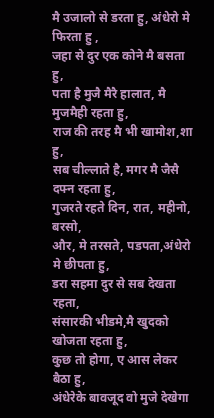मै उजालो से डरता हु, अंधेरो मे फिरता हु ,
जहा से दुर एक कोने मै बसता हु,
पता है मुजै मैरै हालात, मै मुजमैही रहता हु,
राज की तरह मै भी खामोश,शा हु,
सब चील्लाते है, मगर मै जैसै दफ्न रहता हु,
गुजरते रहते दिन, रात, महीनो, बरसो,
और, मे तरसते, पडपता,अंधेरो मे छीपता हु,
डरा सहमा दुर से सब देखता रहता,
संसारकी भीडमे,मै खुदको खोजता रहता हु,
कुछ तो होगा, ए आस लेकर बैठा हु,
अंधेरेके बावजूद वो मुजे देखेगा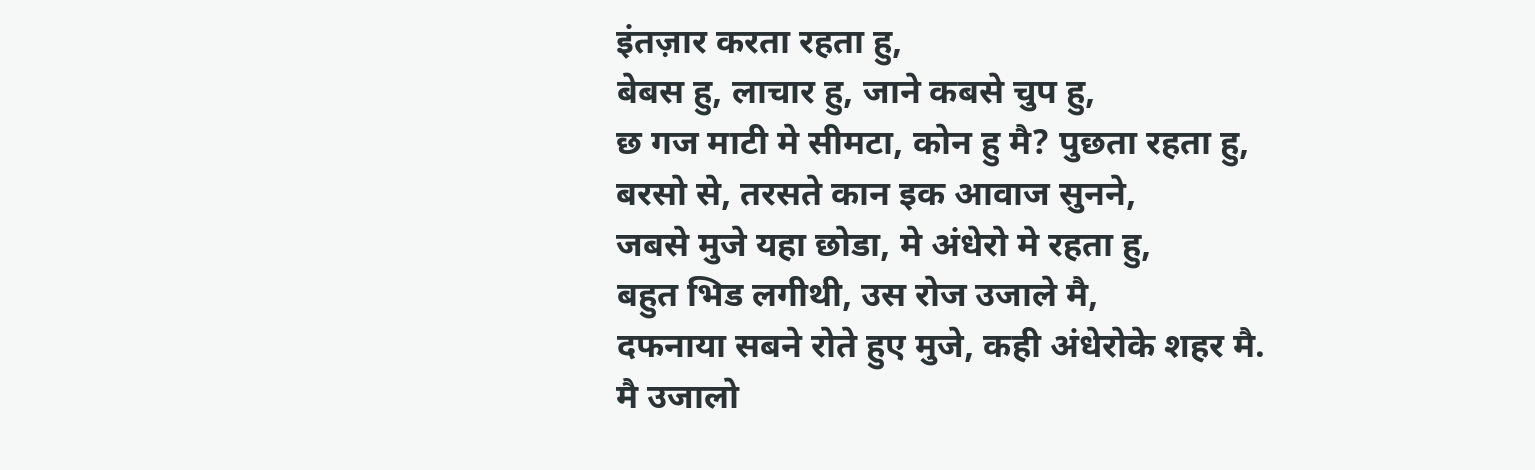इंतज़ार करता रहता हु,
बेबस हु, लाचार हु, जाने कबसे चुप हु,
छ गज माटी मे सीमटा, कोन हु मै? पुछता रहता हु,
बरसो से, तरसते कान इक आवाज सुनने,
जबसे मुजे यहा छोडा, मे अंधेरो मे रहता हु,
बहुत भिड लगीथी, उस रोज उजाले मै,
दफनाया सबने रोते हुए मुजे, कही अंधेरोके शहर मै.
मै उजालो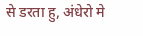से डरता हु, अंधेरो मे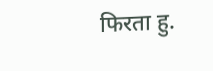फिरता हु.